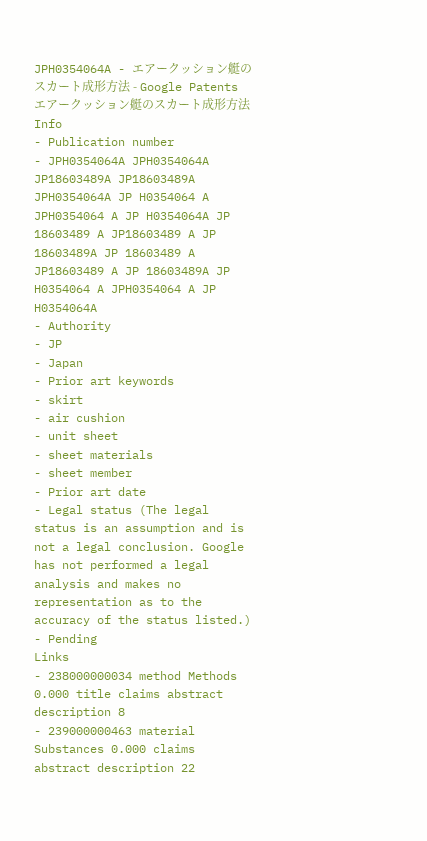JPH0354064A - エアークッション艇のスカート成形方法 - Google Patents
エアークッション艇のスカート成形方法Info
- Publication number
- JPH0354064A JPH0354064A JP18603489A JP18603489A JPH0354064A JP H0354064 A JPH0354064 A JP H0354064A JP 18603489 A JP18603489 A JP 18603489A JP 18603489 A JP18603489 A JP 18603489A JP H0354064 A JPH0354064 A JP H0354064A
- Authority
- JP
- Japan
- Prior art keywords
- skirt
- air cushion
- unit sheet
- sheet materials
- sheet member
- Prior art date
- Legal status (The legal status is an assumption and is not a legal conclusion. Google has not performed a legal analysis and makes no representation as to the accuracy of the status listed.)
- Pending
Links
- 238000000034 method Methods 0.000 title claims abstract description 8
- 239000000463 material Substances 0.000 claims abstract description 22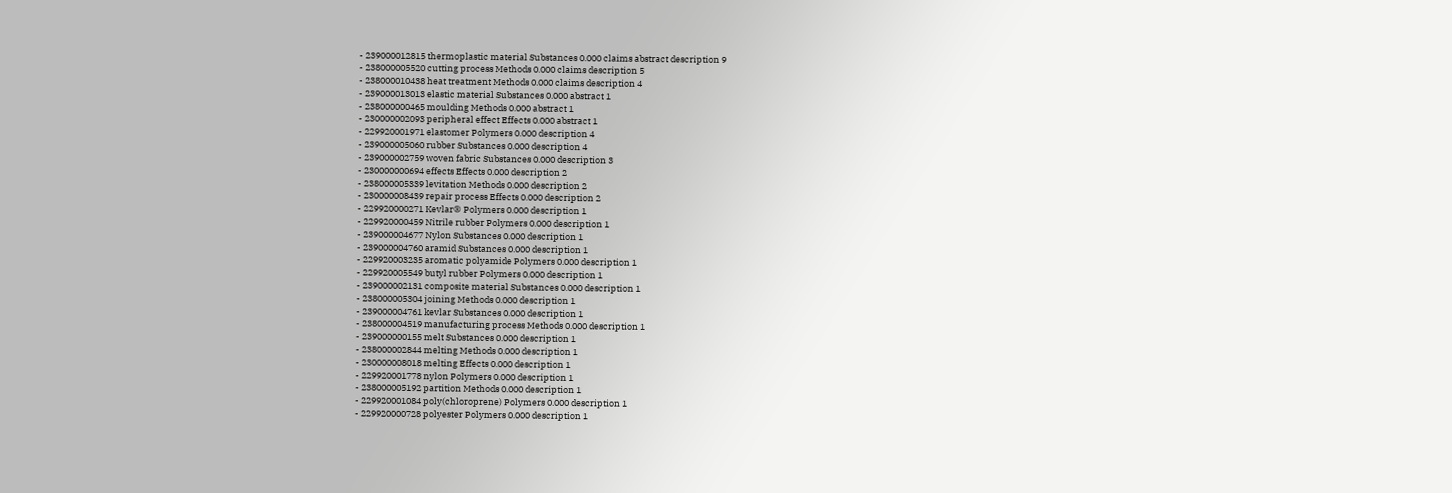- 239000012815 thermoplastic material Substances 0.000 claims abstract description 9
- 238000005520 cutting process Methods 0.000 claims description 5
- 238000010438 heat treatment Methods 0.000 claims description 4
- 239000013013 elastic material Substances 0.000 abstract 1
- 238000000465 moulding Methods 0.000 abstract 1
- 230000002093 peripheral effect Effects 0.000 abstract 1
- 229920001971 elastomer Polymers 0.000 description 4
- 239000005060 rubber Substances 0.000 description 4
- 239000002759 woven fabric Substances 0.000 description 3
- 230000000694 effects Effects 0.000 description 2
- 238000005339 levitation Methods 0.000 description 2
- 230000008439 repair process Effects 0.000 description 2
- 229920000271 Kevlar® Polymers 0.000 description 1
- 229920000459 Nitrile rubber Polymers 0.000 description 1
- 239000004677 Nylon Substances 0.000 description 1
- 239000004760 aramid Substances 0.000 description 1
- 229920003235 aromatic polyamide Polymers 0.000 description 1
- 229920005549 butyl rubber Polymers 0.000 description 1
- 239000002131 composite material Substances 0.000 description 1
- 238000005304 joining Methods 0.000 description 1
- 239000004761 kevlar Substances 0.000 description 1
- 238000004519 manufacturing process Methods 0.000 description 1
- 239000000155 melt Substances 0.000 description 1
- 238000002844 melting Methods 0.000 description 1
- 230000008018 melting Effects 0.000 description 1
- 229920001778 nylon Polymers 0.000 description 1
- 238000005192 partition Methods 0.000 description 1
- 229920001084 poly(chloroprene) Polymers 0.000 description 1
- 229920000728 polyester Polymers 0.000 description 1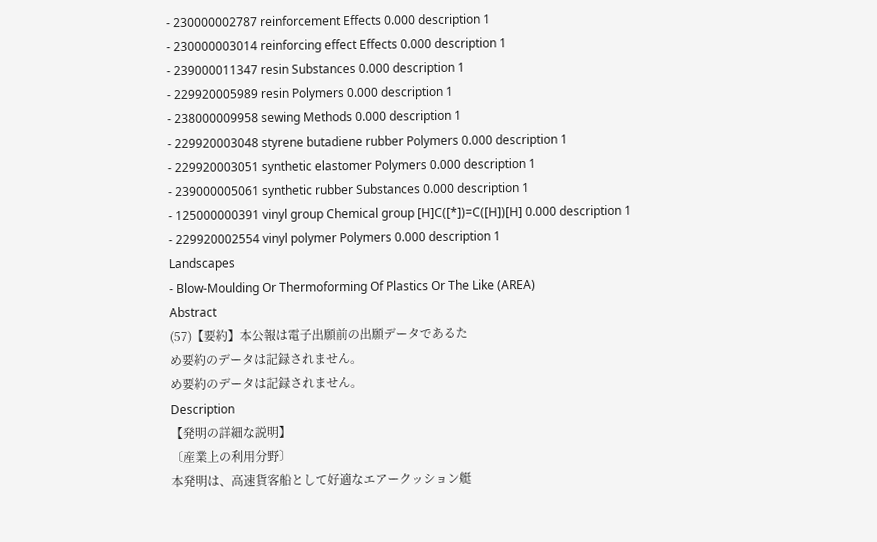- 230000002787 reinforcement Effects 0.000 description 1
- 230000003014 reinforcing effect Effects 0.000 description 1
- 239000011347 resin Substances 0.000 description 1
- 229920005989 resin Polymers 0.000 description 1
- 238000009958 sewing Methods 0.000 description 1
- 229920003048 styrene butadiene rubber Polymers 0.000 description 1
- 229920003051 synthetic elastomer Polymers 0.000 description 1
- 239000005061 synthetic rubber Substances 0.000 description 1
- 125000000391 vinyl group Chemical group [H]C([*])=C([H])[H] 0.000 description 1
- 229920002554 vinyl polymer Polymers 0.000 description 1
Landscapes
- Blow-Moulding Or Thermoforming Of Plastics Or The Like (AREA)
Abstract
(57)【要約】本公報は電子出願前の出願データであるた
め要約のデータは記録されません。
め要約のデータは記録されません。
Description
【発明の詳細な説明】
〔産業上の利用分野〕
本発明は、高速貨客船として好適なエアークッション艇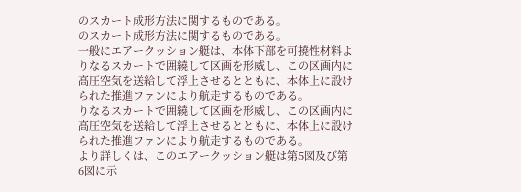のスカート成形方法に関するものである。
のスカート成形方法に関するものである。
一般にエアークッション艇は、本体下部を可撓性材料よ
りなるスカートで囲繞して区画を形威し、この区画内に
高圧空気を送給して浮上させるとともに、本体上に設け
られた推進ファンにより航走するものである。
りなるスカートで囲繞して区画を形威し、この区画内に
高圧空気を送給して浮上させるとともに、本体上に設け
られた推進ファンにより航走するものである。
より詳しくは、このエアークッション艇は第5図及び第
6図に示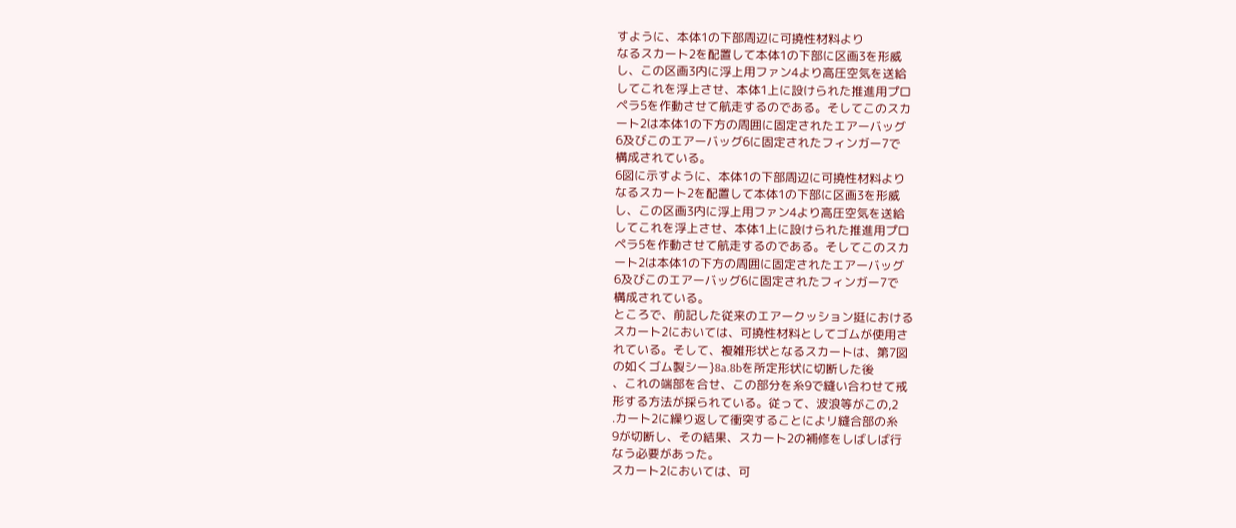すように、本体1の下部周辺に可撓性材料より
なるスカート2を配置して本体1の下部に区画3を形威
し、この区画3内に浮上用ファン4より高圧空気を送給
してこれを浮上させ、本体1上に設けられた推進用プロ
ペラ5を作動させて航走するのである。そしてこのスカ
ート2は本体1の下方の周囲に固定されたエアーバッグ
6及びこのエアーバッグ6に固定されたフィンガー7で
構成されている。
6図に示すように、本体1の下部周辺に可撓性材料より
なるスカート2を配置して本体1の下部に区画3を形威
し、この区画3内に浮上用ファン4より高圧空気を送給
してこれを浮上させ、本体1上に設けられた推進用プロ
ペラ5を作動させて航走するのである。そしてこのスカ
ート2は本体1の下方の周囲に固定されたエアーバッグ
6及びこのエアーバッグ6に固定されたフィンガー7で
構成されている。
ところで、前記した従来のエアークッション挺における
スカート2においては、可撓性材料としてゴムが使用さ
れている。そして、複雑形状となるスカートは、第7図
の如くゴム製シー}8a.8bを所定形状に切断した後
、これの端部を合せ、この部分を糸9で縫い合わせて戒
形する方法が採られている。従って、波浪等がこの,2
.カート2に繰り返して衝突することによリ縫合部の糸
9が切断し、その結果、スカート2の補修をしばしば行
なう必要があった。
スカート2においては、可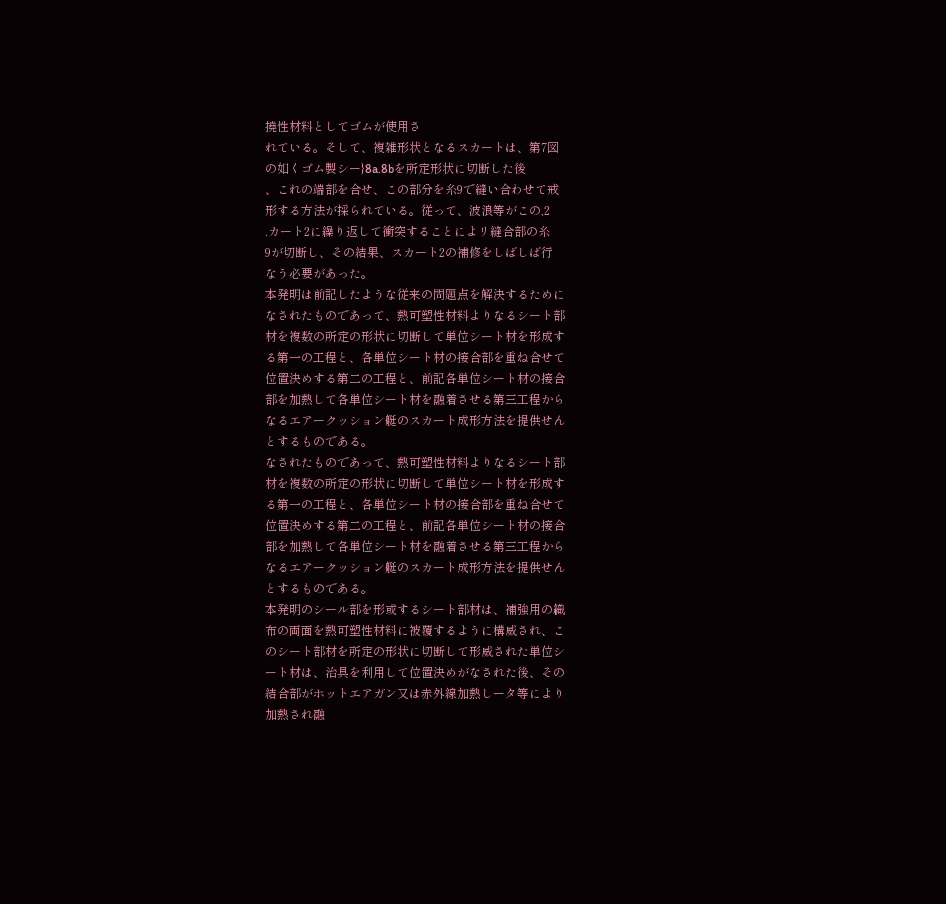撓性材料としてゴムが使用さ
れている。そして、複雑形状となるスカートは、第7図
の如くゴム製シー}8a.8bを所定形状に切断した後
、これの端部を合せ、この部分を糸9で縫い合わせて戒
形する方法が採られている。従って、波浪等がこの,2
.カート2に繰り返して衝突することによリ縫合部の糸
9が切断し、その結果、スカート2の補修をしばしば行
なう必要があった。
本発明は前記したような従来の問題点を解決するために
なされたものであって、熱可塑性材料よりなるシート部
材を複数の所定の形状に切断して単位シート材を形成す
る第一の工程と、各単位シート材の接合部を重ね合せて
位置決めする第二の工程と、前記各単位シート材の接合
部を加熱して各単位シート材を融着させる第三工程から
なるエアークッション艇のスカート成形方法を提供せん
とするものである。
なされたものであって、熱可塑性材料よりなるシート部
材を複数の所定の形状に切断して単位シート材を形成す
る第一の工程と、各単位シート材の接合部を重ね合せて
位置決めする第二の工程と、前記各単位シート材の接合
部を加熱して各単位シート材を融着させる第三工程から
なるエアークッション艇のスカート成形方法を提供せん
とするものである。
本発明のシール部を形或するシート部材は、補強用の織
布の両面を熱可塑性材料に被覆するように構威され、こ
のシート部材を所定の形状に切断して形威された単位シ
ート材は、治具を利用して位置決めがなされた後、その
結合部がホットエアガン又は赤外線加熱しータ等により
加熱され融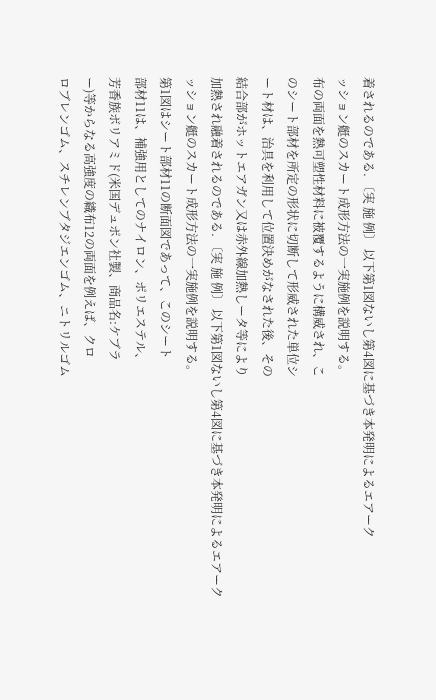着されるのである. 〔実 施 例〕 以下第1図ないし第4図に基づき本発明によるエアーク
ッション艇のスカート成形方法の一実施例を説明する。
布の両面を熱可塑性材料に被覆するように構威され、こ
のシート部材を所定の形状に切断して形威された単位シ
ート材は、治具を利用して位置決めがなされた後、その
結合部がホットエアガン又は赤外線加熱しータ等により
加熱され融着されるのである. 〔実 施 例〕 以下第1図ないし第4図に基づき本発明によるエアーク
ッション艇のスカート成形方法の一実施例を説明する。
第1図はシート部材11の断面図であって、このシート
部材11は、補強用としてのナイロン、ポリエステル、
芳香族ボリアミド(米国デュポン社製、商品名:ケブラ
ー)等からなる高強度の織布12の両面を例えば、クロ
ロブレンゴム、スチレンブタジエンゴム、ニトリルゴム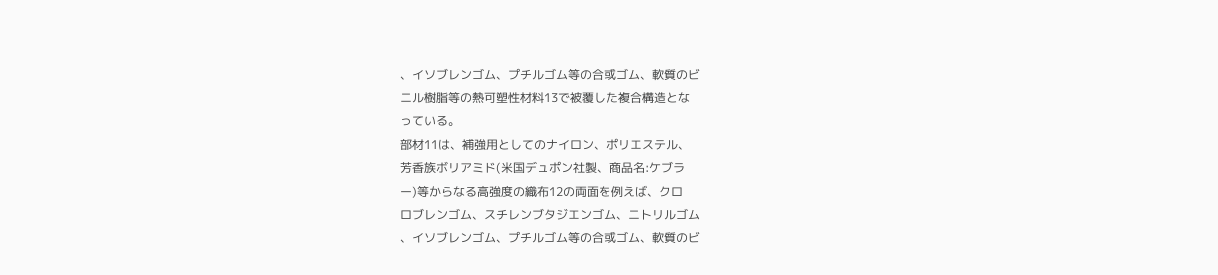、イソブレンゴム、プチルゴム等の合或ゴム、軟質のビ
ニル樹脂等の熱可塑性材料13で被覆した複合構造とな
っている。
部材11は、補強用としてのナイロン、ポリエステル、
芳香族ボリアミド(米国デュポン社製、商品名:ケブラ
ー)等からなる高強度の織布12の両面を例えば、クロ
ロブレンゴム、スチレンブタジエンゴム、ニトリルゴム
、イソブレンゴム、プチルゴム等の合或ゴム、軟質のビ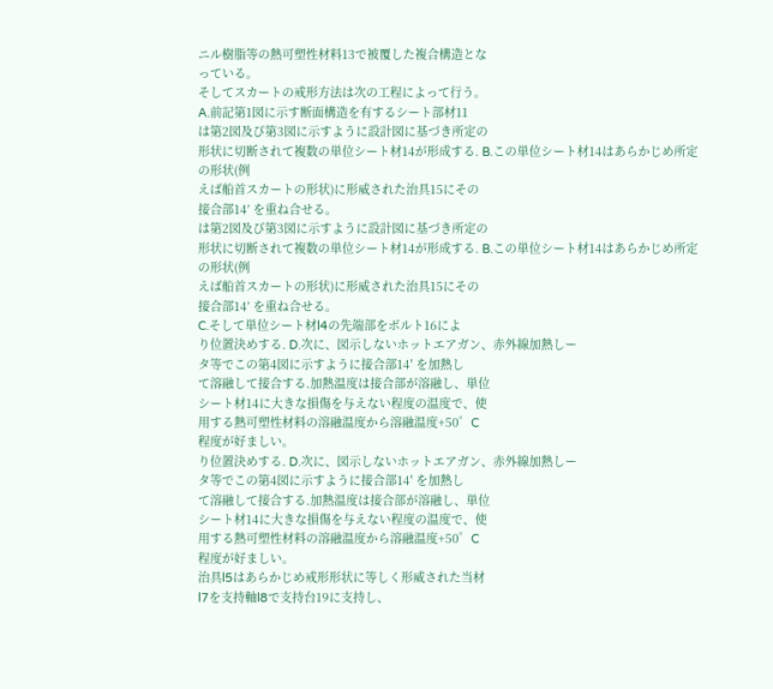ニル樹脂等の熱可塑性材料13で被覆した複合構造とな
っている。
そしてスカートの戒形方法は次の工程によって行う。
A.前記第1図に示す断面構造を有するシート部材11
は第2図及び第3図に示すように設計図に基づき所定の
形状に切断されて複数の単位シート材14が形成する. B.この単位シート材14はあらかじめ所定の形状(例
えば船首スカートの形状)に形威された治具15にその
接合部14’ を重ね合せる。
は第2図及び第3図に示すように設計図に基づき所定の
形状に切断されて複数の単位シート材14が形成する. B.この単位シート材14はあらかじめ所定の形状(例
えば船首スカートの形状)に形威された治具15にその
接合部14’ を重ね合せる。
C.そして単位シート材l4の先端部をボルト16によ
り位置決めする. D.次に、図示しないホットエアガン、赤外線加熱しー
タ等でこの第4図に示すように接合部14′ を加熱し
て溶融して接合する.加熱温度は接合部が溶融し、単位
シート材14に大きな損傷を与えない程度の温度で、使
用する熱可塑性材料の溶融温度から溶融温度+50゜C
程度が好ましい。
り位置決めする. D.次に、図示しないホットエアガン、赤外線加熱しー
タ等でこの第4図に示すように接合部14′ を加熱し
て溶融して接合する.加熱温度は接合部が溶融し、単位
シート材14に大きな損傷を与えない程度の温度で、使
用する熱可塑性材料の溶融温度から溶融温度+50゜C
程度が好ましい。
治具l5はあらかじめ戒形形状に等しく形威された当材
l7を支持軸l8で支持台19に支持し、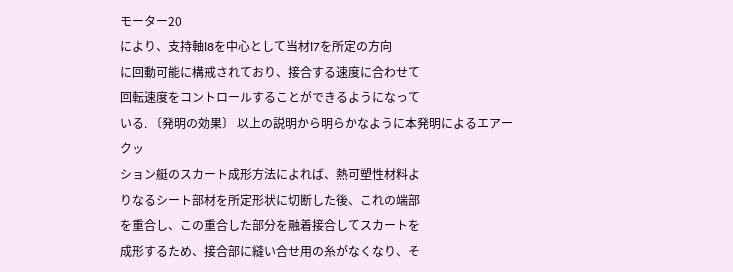モーター20
により、支持軸l8を中心として当材l7を所定の方向
に回動可能に構戒されており、接合する速度に合わせて
回転速度をコントロールすることができるようになって
いる. 〔発明の効果〕 以上の説明から明らかなように本発明によるエアークッ
ション艇のスカート成形方法によれば、熱可塑性材料よ
りなるシート部材を所定形状に切断した後、これの端部
を重合し、この重合した部分を融着接合してスカートを
成形するため、接合部に縫い合せ用の糸がなくなり、そ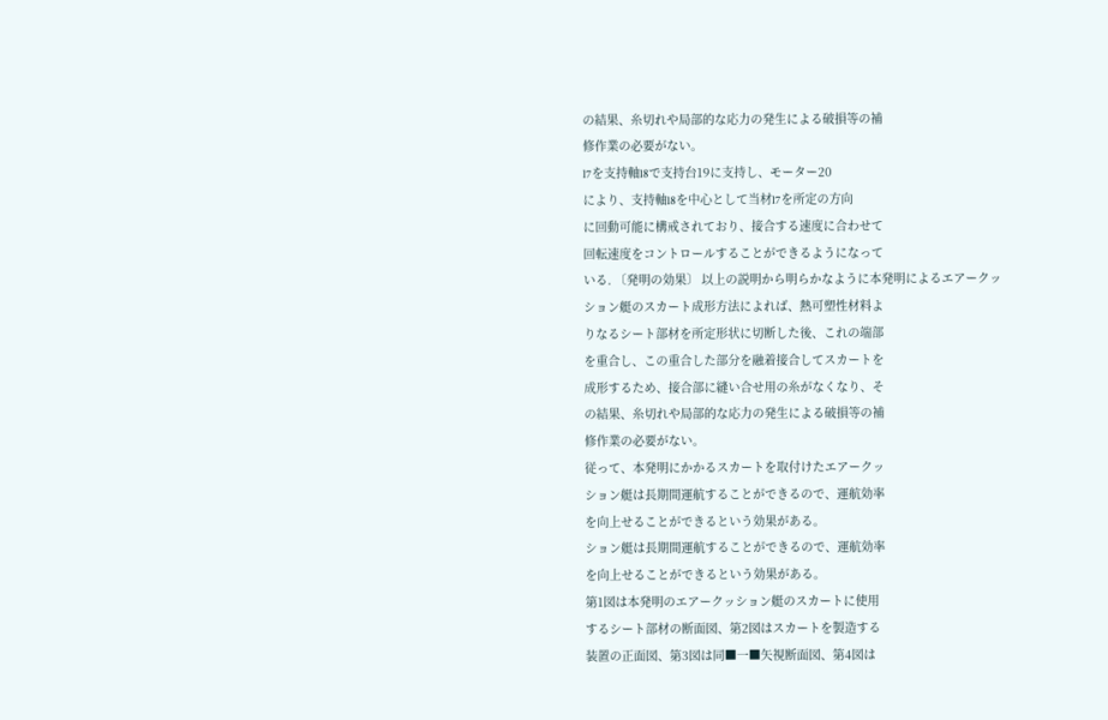の結果、糸切れや局部的な応力の発生による破損等の補
修作業の必要がない。
l7を支持軸l8で支持台19に支持し、モーター20
により、支持軸l8を中心として当材l7を所定の方向
に回動可能に構戒されており、接合する速度に合わせて
回転速度をコントロールすることができるようになって
いる. 〔発明の効果〕 以上の説明から明らかなように本発明によるエアークッ
ション艇のスカート成形方法によれば、熱可塑性材料よ
りなるシート部材を所定形状に切断した後、これの端部
を重合し、この重合した部分を融着接合してスカートを
成形するため、接合部に縫い合せ用の糸がなくなり、そ
の結果、糸切れや局部的な応力の発生による破損等の補
修作業の必要がない。
従って、本発明にかかるスカートを取付けたエアークッ
ション艇は長期間運航することができるので、運航効率
を向上せることができるという効果がある。
ション艇は長期間運航することができるので、運航効率
を向上せることができるという効果がある。
第1図は本発明のエアークッション艇のスカートに使用
するシート部材の断面図、第2図はスカートを製造する
装置の正面図、第3図は同■一■矢視断面図、第4図は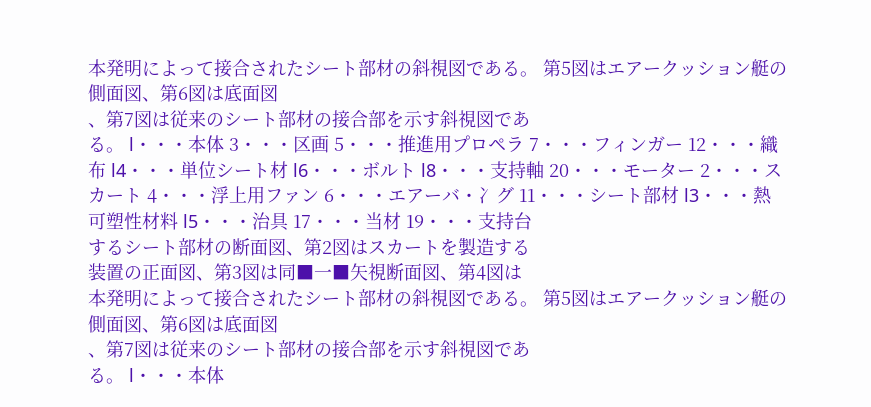本発明によって接合されたシート部材の斜視図である。 第5図はエアークッション艇の側面図、第6図は底面図
、第7図は従来のシート部材の接合部を示す斜視図であ
る。 l・・・本体 3・・・区画 5・・・推進用プロペラ 7・・・フィンガー 12・・・織布 l4・・・単位シート材 l6・・・ボルト l8・・・支持軸 20・・・モーター 2・・・スカート 4・・・浮上用ファン 6・・・エアーバ・冫グ 11・・・シート部材 l3・・・熱可塑性材料 l5・・・治具 17・・・当材 19・・・支持台
するシート部材の断面図、第2図はスカートを製造する
装置の正面図、第3図は同■一■矢視断面図、第4図は
本発明によって接合されたシート部材の斜視図である。 第5図はエアークッション艇の側面図、第6図は底面図
、第7図は従来のシート部材の接合部を示す斜視図であ
る。 l・・・本体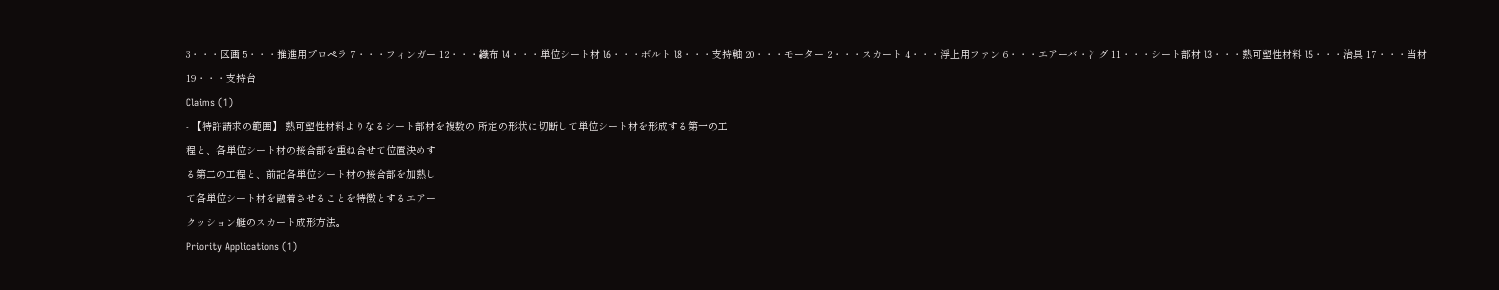3・・・区画 5・・・推進用プロペラ 7・・・フィンガー 12・・・織布 l4・・・単位シート材 l6・・・ボルト l8・・・支持軸 20・・・モーター 2・・・スカート 4・・・浮上用ファン 6・・・エアーバ・冫グ 11・・・シート部材 l3・・・熱可塑性材料 l5・・・治具 17・・・当材 19・・・支持台
Claims (1)
- 【特許請求の範囲】 熱可塑性材料よりなるシート部材を複数の 所定の形状に切断して単位シート材を形成する第一の工
程と、各単位シート材の接合部を重ね合せて位置決めす
る第二の工程と、前記各単位シート材の接合部を加熱し
て各単位シート材を融着させることを特徴とするエアー
クッション艇のスカート成形方法。
Priority Applications (1)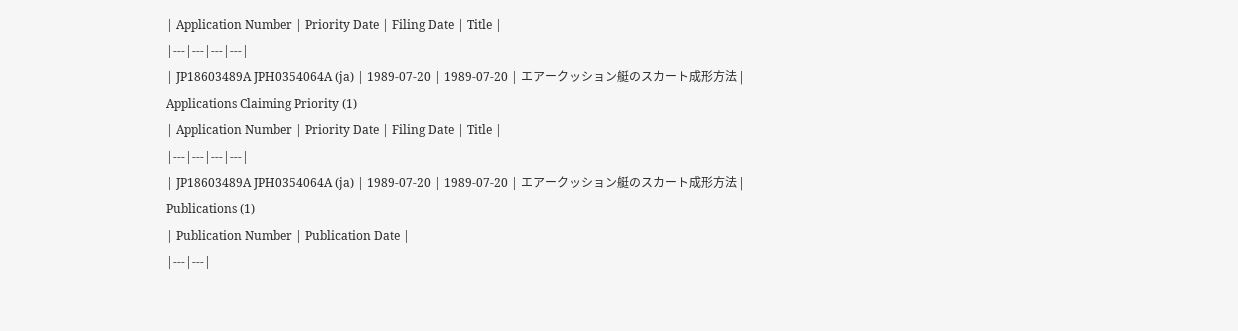| Application Number | Priority Date | Filing Date | Title |
|---|---|---|---|
| JP18603489A JPH0354064A (ja) | 1989-07-20 | 1989-07-20 | エアークッション艇のスカート成形方法 |
Applications Claiming Priority (1)
| Application Number | Priority Date | Filing Date | Title |
|---|---|---|---|
| JP18603489A JPH0354064A (ja) | 1989-07-20 | 1989-07-20 | エアークッション艇のスカート成形方法 |
Publications (1)
| Publication Number | Publication Date |
|---|---|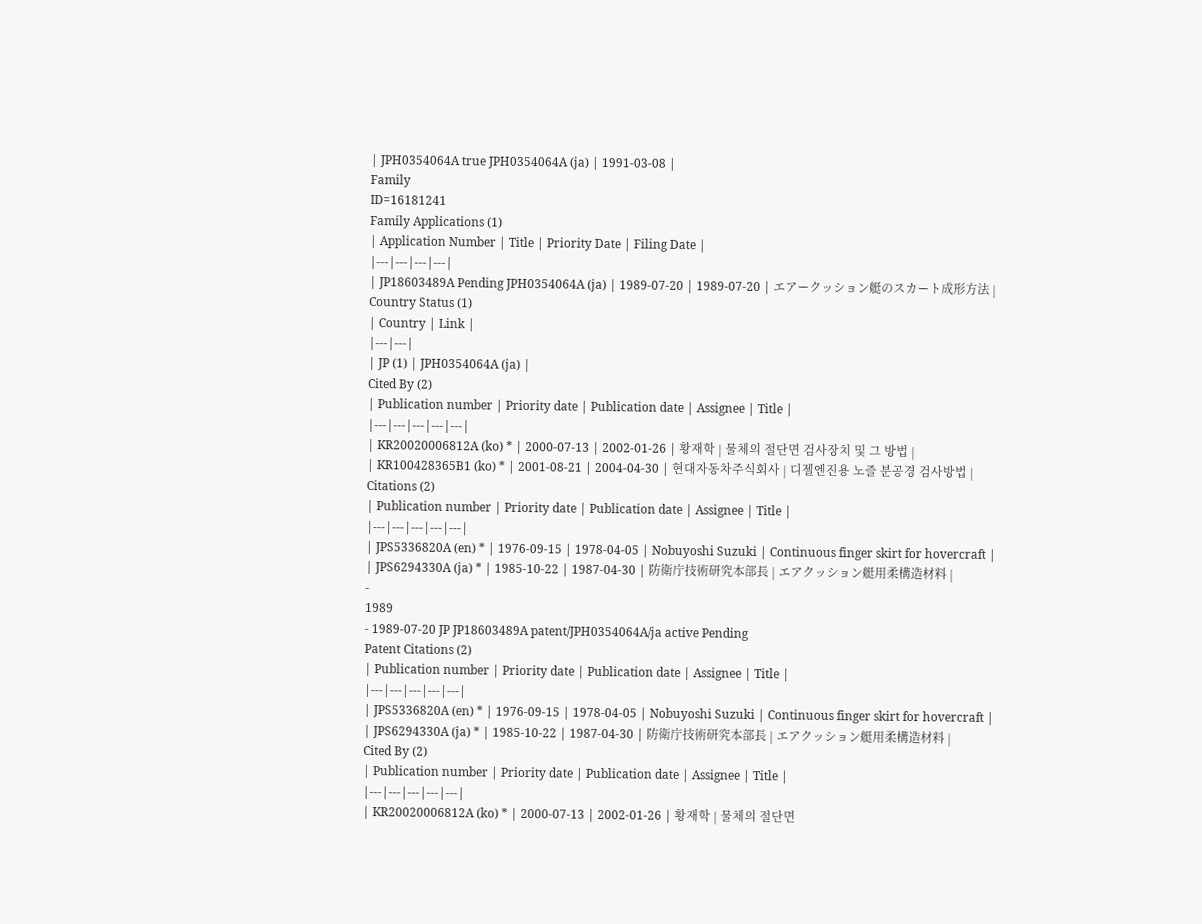| JPH0354064A true JPH0354064A (ja) | 1991-03-08 |
Family
ID=16181241
Family Applications (1)
| Application Number | Title | Priority Date | Filing Date |
|---|---|---|---|
| JP18603489A Pending JPH0354064A (ja) | 1989-07-20 | 1989-07-20 | エアークッション艇のスカート成形方法 |
Country Status (1)
| Country | Link |
|---|---|
| JP (1) | JPH0354064A (ja) |
Cited By (2)
| Publication number | Priority date | Publication date | Assignee | Title |
|---|---|---|---|---|
| KR20020006812A (ko) * | 2000-07-13 | 2002-01-26 | 황재학 | 물체의 절단면 검사장치 및 그 방법 |
| KR100428365B1 (ko) * | 2001-08-21 | 2004-04-30 | 현대자동차주식회사 | 디젤엔진용 노즐 분공경 검사방법 |
Citations (2)
| Publication number | Priority date | Publication date | Assignee | Title |
|---|---|---|---|---|
| JPS5336820A (en) * | 1976-09-15 | 1978-04-05 | Nobuyoshi Suzuki | Continuous finger skirt for hovercraft |
| JPS6294330A (ja) * | 1985-10-22 | 1987-04-30 | 防衛庁技術研究本部長 | エアクッション艇用柔構造材料 |
-
1989
- 1989-07-20 JP JP18603489A patent/JPH0354064A/ja active Pending
Patent Citations (2)
| Publication number | Priority date | Publication date | Assignee | Title |
|---|---|---|---|---|
| JPS5336820A (en) * | 1976-09-15 | 1978-04-05 | Nobuyoshi Suzuki | Continuous finger skirt for hovercraft |
| JPS6294330A (ja) * | 1985-10-22 | 1987-04-30 | 防衛庁技術研究本部長 | エアクッション艇用柔構造材料 |
Cited By (2)
| Publication number | Priority date | Publication date | Assignee | Title |
|---|---|---|---|---|
| KR20020006812A (ko) * | 2000-07-13 | 2002-01-26 | 황재학 | 물체의 절단면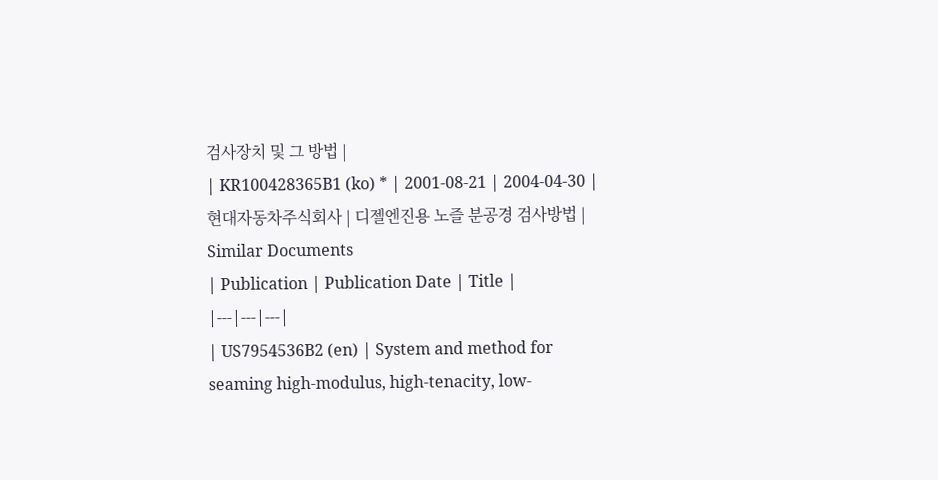검사장치 및 그 방법 |
| KR100428365B1 (ko) * | 2001-08-21 | 2004-04-30 | 현대자동차주식회사 | 디젤엔진용 노즐 분공경 검사방법 |
Similar Documents
| Publication | Publication Date | Title |
|---|---|---|
| US7954536B2 (en) | System and method for seaming high-modulus, high-tenacity, low-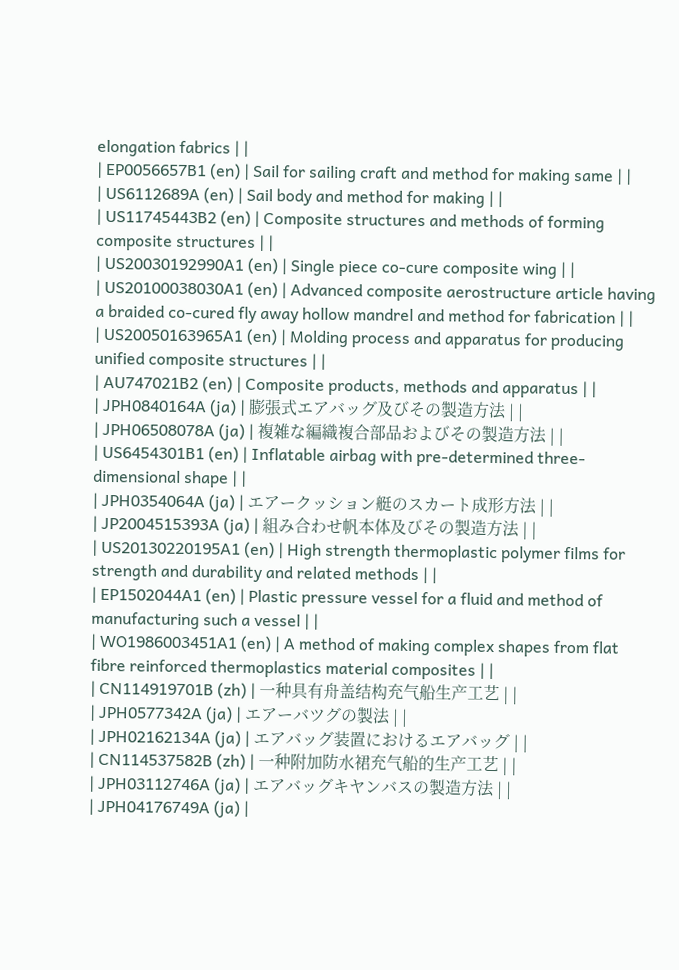elongation fabrics | |
| EP0056657B1 (en) | Sail for sailing craft and method for making same | |
| US6112689A (en) | Sail body and method for making | |
| US11745443B2 (en) | Composite structures and methods of forming composite structures | |
| US20030192990A1 (en) | Single piece co-cure composite wing | |
| US20100038030A1 (en) | Advanced composite aerostructure article having a braided co-cured fly away hollow mandrel and method for fabrication | |
| US20050163965A1 (en) | Molding process and apparatus for producing unified composite structures | |
| AU747021B2 (en) | Composite products, methods and apparatus | |
| JPH0840164A (ja) | 膨張式エアバッグ及びその製造方法 | |
| JPH06508078A (ja) | 複雑な編織複合部品およびその製造方法 | |
| US6454301B1 (en) | Inflatable airbag with pre-determined three-dimensional shape | |
| JPH0354064A (ja) | エアークッション艇のスカート成形方法 | |
| JP2004515393A (ja) | 組み合わせ帆本体及びその製造方法 | |
| US20130220195A1 (en) | High strength thermoplastic polymer films for strength and durability and related methods | |
| EP1502044A1 (en) | Plastic pressure vessel for a fluid and method of manufacturing such a vessel | |
| WO1986003451A1 (en) | A method of making complex shapes from flat fibre reinforced thermoplastics material composites | |
| CN114919701B (zh) | 一种具有舟盖结构充气船生产工艺 | |
| JPH0577342A (ja) | エアーバツグの製法 | |
| JPH02162134A (ja) | エアバッグ装置におけるエアバッグ | |
| CN114537582B (zh) | 一种附加防水裙充气船的生产工艺 | |
| JPH03112746A (ja) | エアバッグキヤンバスの製造方法 | |
| JPH04176749A (ja) |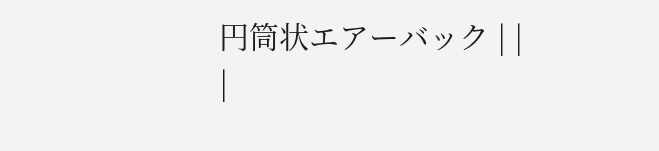円筒状エアーバック | |
|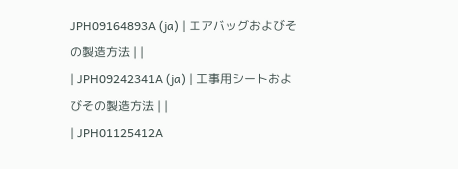JPH09164893A (ja) | エアバッグおよびその製造方法 | |
| JPH09242341A (ja) | 工事用シートおよびその製造方法 | |
| JPH01125412A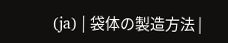(ja) | 袋体の製造方法 |